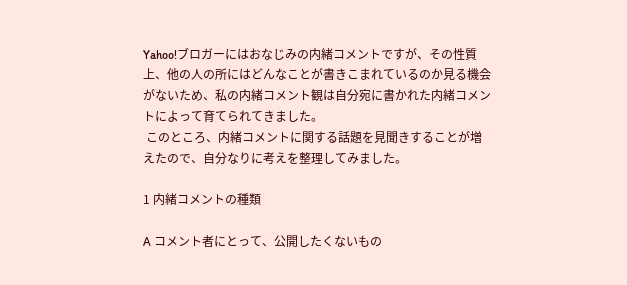Yahoo!ブロガーにはおなじみの内緒コメントですが、その性質上、他の人の所にはどんなことが書きこまれているのか見る機会がないため、私の内緒コメント観は自分宛に書かれた内緒コメントによって育てられてきました。
 このところ、内緒コメントに関する話題を見聞きすることが増えたので、自分なりに考えを整理してみました。

1 内緒コメントの種類

A コメント者にとって、公開したくないもの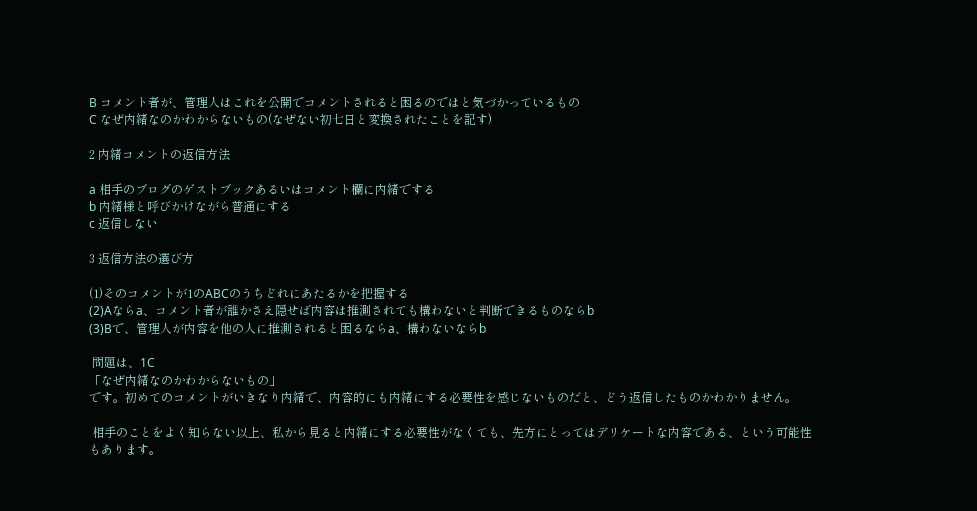B コメント者が、管理人はこれを公開でコメントされると困るのではと気づかっているもの
C なぜ内緒なのかわからないもの(なぜない初七日と変換されたことを記す)

2 内緒コメントの返信方法

a 相手のブログのゲストブックあるいはコメント欄に内緒でする
b 内緒様と呼びかけながら普通にする
c 返信しない

3 返信方法の選び方

(1)そのコメントが1のABCのうちどれにあたるかを把握する
(2)Aならa、コメント者が誰かさえ隠せば内容は推測されても構わないと判断できるものならb
(3)Bで、管理人が内容を他の人に推測されると困るならa、構わないならb

 問題は、1C
「なぜ内緒なのかわからないもの」
です。初めてのコメントがいきなり内緒で、内容的にも内緒にする必要性を感じないものだと、どう返信したものかわかりません。

 相手のことをよく知らない以上、私から見ると内緒にする必要性がなくても、先方にとってはデリケートな内容である、という可能性もあります。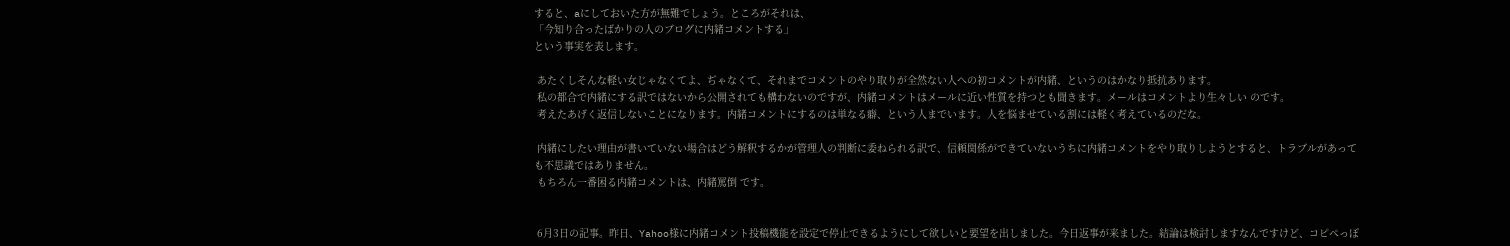すると、aにしておいた方が無難でしょう。ところがそれは、
「今知り合ったばかりの人のブログに内緒コメントする」
という事実を表します。

 あたくしそんな軽い女じゃなくてよ、ぢゃなくて、それまでコメントのやり取りが全然ない人への初コメントが内緒、というのはかなり抵抗あります。
 私の都合で内緒にする訳ではないから公開されても構わないのですが、内緒コメントはメールに近い性質を持つとも聞きます。メールはコメントより生々しい のです。
 考えたあげく返信しないことになります。内緒コメントにするのは単なる癖、という人までいます。人を悩ませている割には軽く考えているのだな。

 内緒にしたい理由が書いていない場合はどう解釈するかが管理人の判断に委ねられる訳で、信頼関係ができていないうちに内緒コメントをやり取りしようとすると、トラブルがあっても不思議ではありません。
 もちろん一番困る内緒コメントは、内緒罵倒 です。


 6月3日の記事。昨日、Yahoo様に内緒コメント投稿機能を設定で停止できるようにして欲しいと要望を出しました。今日返事が来ました。結論は検討しますなんですけど、コピペっぽ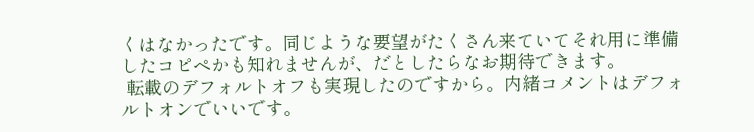くはなかったです。同じような要望がたくさん来ていてそれ用に準備したコピペかも知れませんが、だとしたらなお期待できます。
 転載のデフォルトオフも実現したのですから。内緒コメントはデフォルトオンでいいです。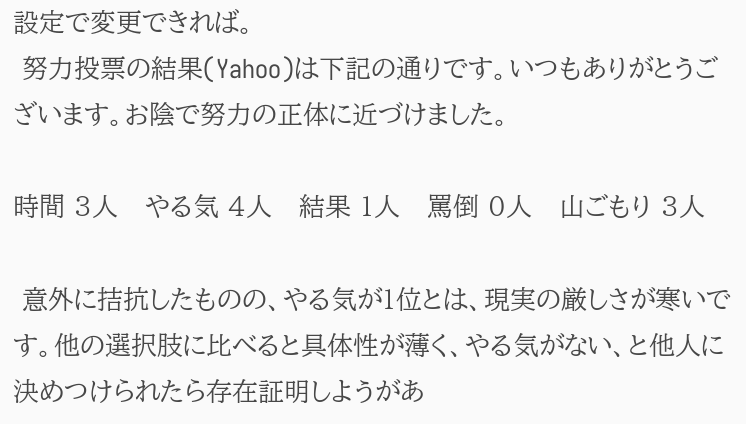設定で変更できれば。
 努力投票の結果(Yahoo)は下記の通りです。いつもありがとうございます。お陰で努力の正体に近づけました。

時間 3人   やる気 4人   結果 1人   罵倒 0人   山ごもり 3人

 意外に拮抗したものの、やる気が1位とは、現実の厳しさが寒いです。他の選択肢に比べると具体性が薄く、やる気がない、と他人に決めつけられたら存在証明しようがあ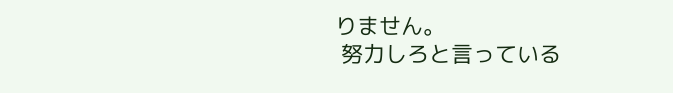りません。
 努力しろと言っている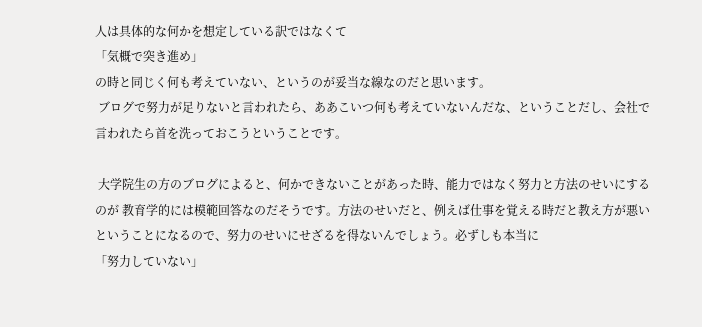人は具体的な何かを想定している訳ではなくて
「気概で突き進め」
の時と同じく何も考えていない、というのが妥当な線なのだと思います。
 ブログで努力が足りないと言われたら、ああこいつ何も考えていないんだな、ということだし、会社で言われたら首を洗っておこうということです。

 大学院生の方のブログによると、何かできないことがあった時、能力ではなく努力と方法のせいにするのが 教育学的には模範回答なのだそうです。方法のせいだと、例えば仕事を覚える時だと教え方が悪いということになるので、努力のせいにせざるを得ないんでしょう。必ずしも本当に
「努力していない」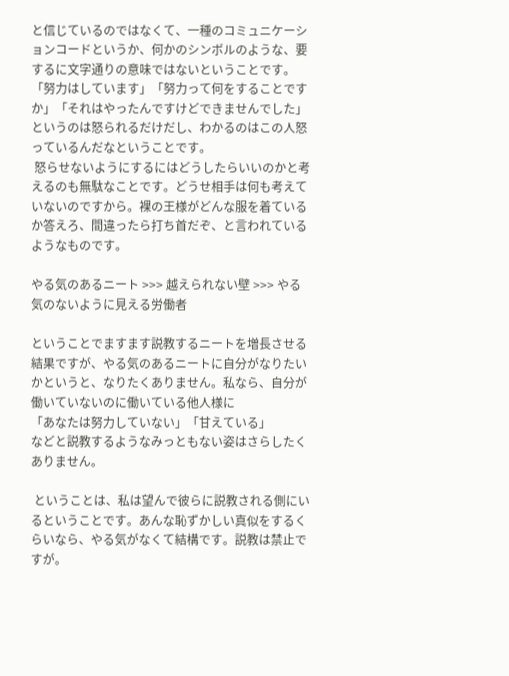と信じているのではなくて、一種のコミュニケーションコードというか、何かのシンボルのような、要するに文字通りの意味ではないということです。
「努力はしています」「努力って何をすることですか」「それはやったんですけどできませんでした」
というのは怒られるだけだし、わかるのはこの人怒っているんだなということです。
 怒らせないようにするにはどうしたらいいのかと考えるのも無駄なことです。どうせ相手は何も考えていないのですから。裸の王様がどんな服を着ているか答えろ、間違ったら打ち首だぞ、と言われているようなものです。

やる気のあるニート >>> 越えられない壁 >>> やる気のないように見える労働者

ということでますます説教するニートを増長させる結果ですが、やる気のあるニートに自分がなりたいかというと、なりたくありません。私なら、自分が働いていないのに働いている他人様に
「あなたは努力していない」「甘えている」
などと説教するようなみっともない姿はさらしたくありません。

 ということは、私は望んで彼らに説教される側にいるということです。あんな恥ずかしい真似をするくらいなら、やる気がなくて結構です。説教は禁止ですが。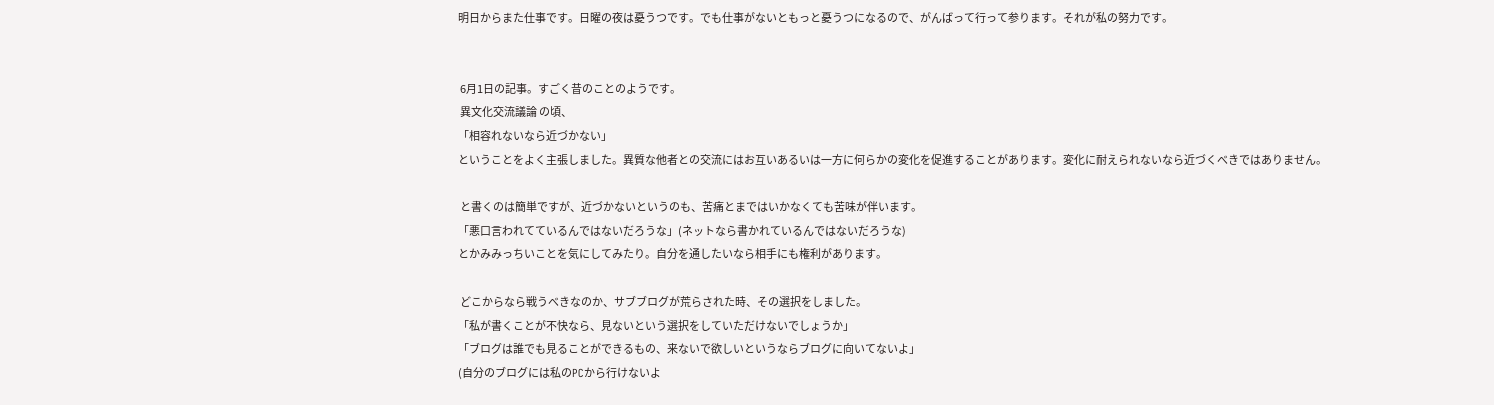明日からまた仕事です。日曜の夜は憂うつです。でも仕事がないともっと憂うつになるので、がんばって行って参ります。それが私の努力です。


 6月1日の記事。すごく昔のことのようです。
 異文化交流議論 の頃、
「相容れないなら近づかない」
ということをよく主張しました。異質な他者との交流にはお互いあるいは一方に何らかの変化を促進することがあります。変化に耐えられないなら近づくべきではありません。

 と書くのは簡単ですが、近づかないというのも、苦痛とまではいかなくても苦味が伴います。
「悪口言われてているんではないだろうな」(ネットなら書かれているんではないだろうな)
とかみみっちいことを気にしてみたり。自分を通したいなら相手にも権利があります。

 どこからなら戦うべきなのか、サブブログが荒らされた時、その選択をしました。
「私が書くことが不快なら、見ないという選択をしていただけないでしょうか」
「ブログは誰でも見ることができるもの、来ないで欲しいというならブログに向いてないよ」
(自分のブログには私のPCから行けないよ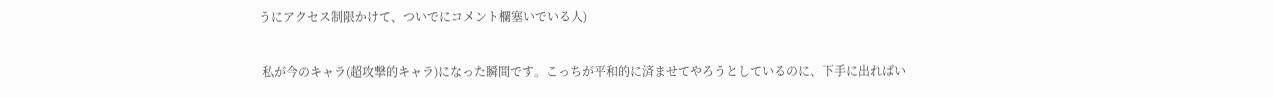うにアクセス制限かけて、ついでにコメント欄塞いでいる人)

 私が今のキャラ(超攻撃的キャラ)になった瞬間です。こっちが平和的に済ませてやろうとしているのに、下手に出ればい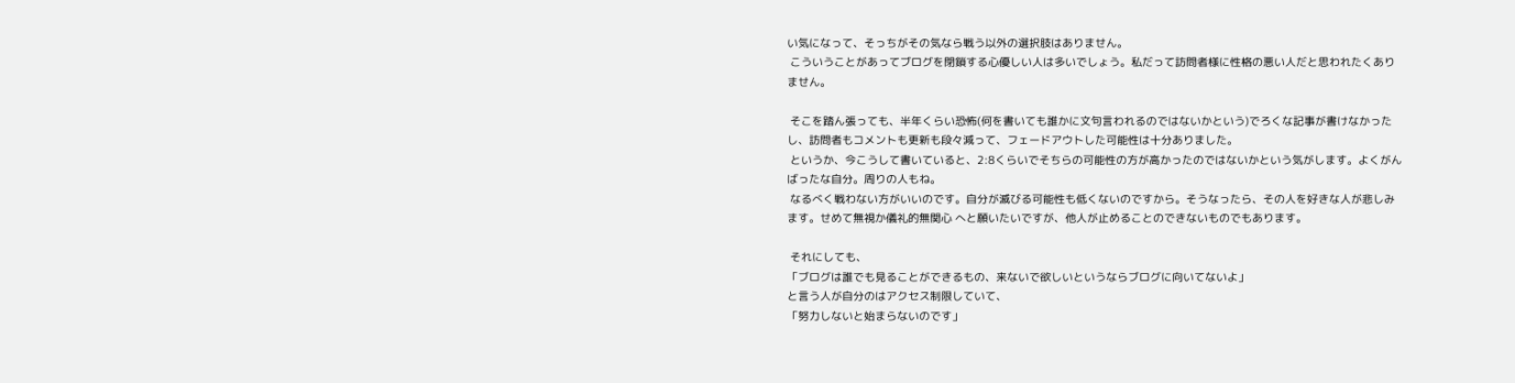い気になって、そっちがその気なら戦う以外の選択肢はありません。
 こういうことがあってブログを閉鎖する心優しい人は多いでしょう。私だって訪問者様に性格の悪い人だと思われたくありません。

 そこを踏ん張っても、半年くらい恐怖(何を書いても誰かに文句言われるのではないかという)でろくな記事が書けなかったし、訪問者もコメントも更新も段々減って、フェードアウトした可能性は十分ありました。
 というか、今こうして書いていると、2:8くらいでそちらの可能性の方が高かったのではないかという気がします。よくがんばったな自分。周りの人もね。
 なるべく戦わない方がいいのです。自分が滅びる可能性も低くないのですから。そうなったら、その人を好きな人が悲しみます。せめて無視か儀礼的無関心 へと願いたいですが、他人が止めることのできないものでもあります。

 それにしても、
「ブログは誰でも見ることができるもの、来ないで欲しいというならブログに向いてないよ」
と言う人が自分のはアクセス制限していて、
「努力しないと始まらないのです」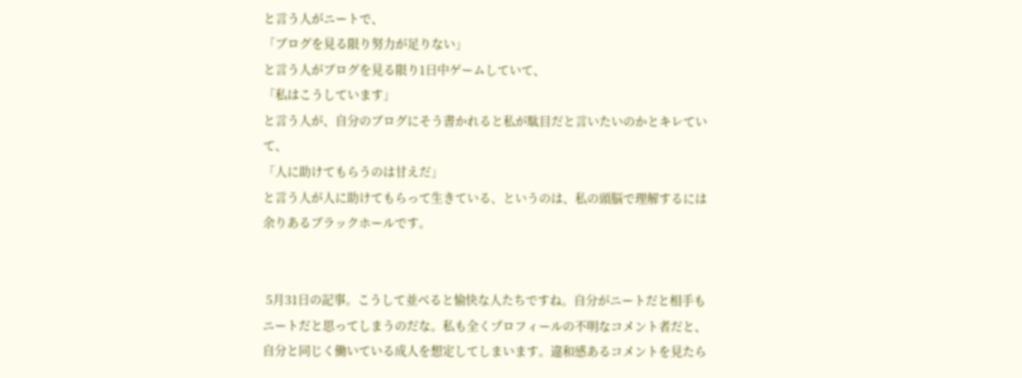と言う人がニートで、
「ブログを見る限り努力が足りない」
と言う人がブログを見る限り1日中ゲームしていて、
「私はこうしています」
と言う人が、自分のブログにそう書かれると私が駄目だと言いたいのかとキレていて、
「人に助けてもらうのは甘えだ」
と言う人が人に助けてもらって生きている、というのは、私の頭脳で理解するには余りあるブラックホールです。


 5月31日の記事。こうして並べると愉快な人たちですね。自分がニートだと相手もニートだと思ってしまうのだな。私も全くプロフィールの不明なコメント者だと、自分と同じく働いている成人を想定してしまいます。違和感あるコメントを見たら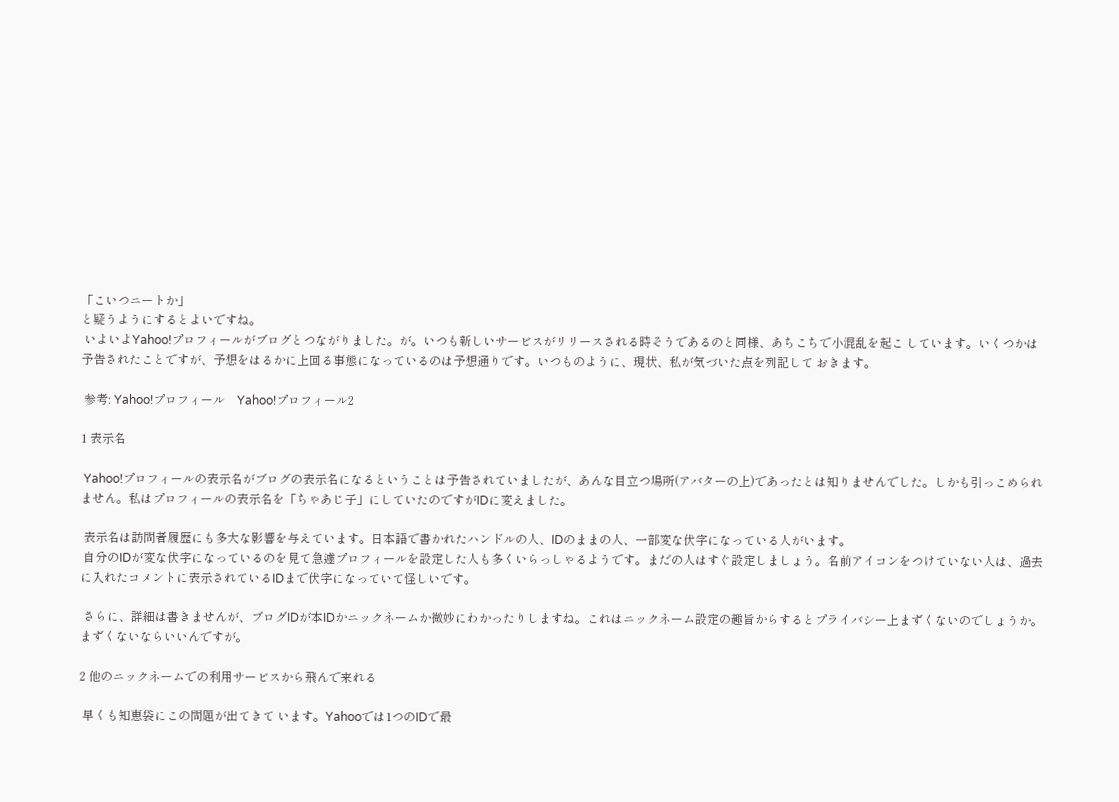「こいつニートか」
と疑うようにするとよいですね。
 いよいよYahoo!プロフィールがブログとつながりました。が。いつも新しいサービスがリリースされる時そうであるのと同様、あちこちで小混乱を起こ しています。いくつかは予告されたことですが、予想をはるかに上回る事態になっているのは予想通りです。いつものように、現状、私が気づいた点を列記して おきます。

 参考: Yahoo!プロフィール    Yahoo!プロフィール2

1 表示名

 Yahoo!プロフィールの表示名がブログの表示名になるということは予告されていましたが、あんな目立つ場所(アバターの上)であったとは知りませんでした。しかも引っこめられません。私はプロフィールの表示名を「ちゃあじ子」にしていたのですがIDに変えました。

 表示名は訪問者履歴にも多大な影響を与えています。日本語で書かれたハンドルの人、IDのままの人、一部変な伏字になっている人がいます。
 自分のIDが変な伏字になっているのを見て急遽プロフィールを設定した人も多くいらっしゃるようです。まだの人はすぐ設定しましょう。名前アイコンをつけていない人は、過去に入れたコメントに表示されているIDまで伏字になっていて怪しいです。

 さらに、詳細は書きませんが、ブログIDが本IDかニックネームか微妙にわかったりしますね。これはニックネーム設定の趣旨からするとプライバシー上まずくないのでしょうか。まずくないならいいんですが。

2 他のニックネームでの利用サービスから飛んで来れる

 早くも知恵袋にこの問題が出てきて います。Yahooでは1つのIDで最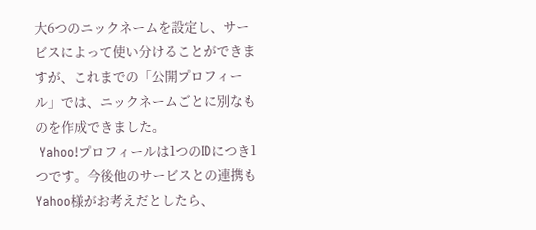大6つのニックネームを設定し、サービスによって使い分けることができますが、これまでの「公開プロフィール」では、ニックネームごとに別なものを作成できました。
 Yahoo!プロフィールは1つのIDにつき1つです。今後他のサービスとの連携もYahoo様がお考えだとしたら、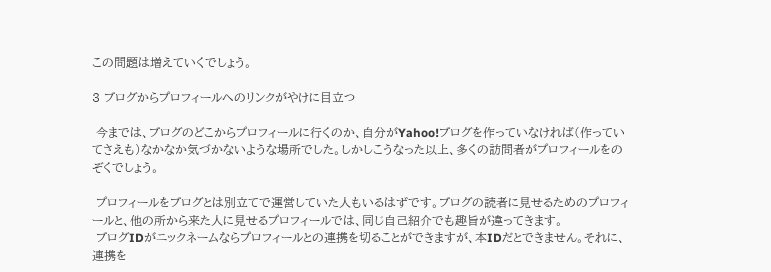この問題は増えていくでしょう。

3 ブログからプロフィールへのリンクがやけに目立つ

 今までは、ブログのどこからプロフィールに行くのか、自分がYahoo!ブログを作っていなければ(作っていてさえも)なかなか気づかないような場所でした。しかしこうなった以上、多くの訪問者がプロフィールをのぞくでしょう。

 プロフィールをブログとは別立てで運営していた人もいるはずです。ブログの読者に見せるためのプロフィールと、他の所から来た人に見せるプロフィールでは、同じ自己紹介でも趣旨が違ってきます。
 ブログIDがニックネームならプロフィールとの連携を切ることができますが、本IDだとできません。それに、連携を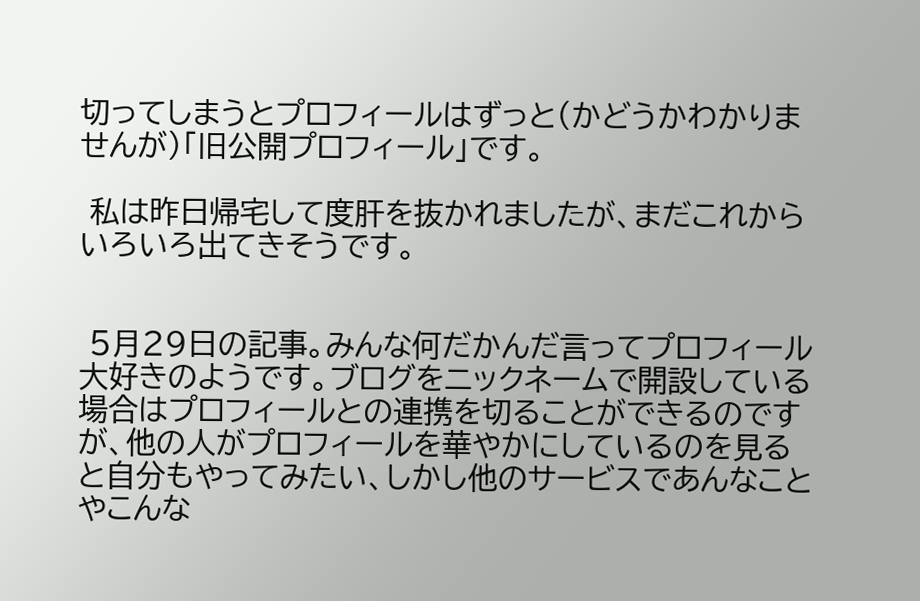切ってしまうとプロフィールはずっと(かどうかわかりませんが)「旧公開プロフィール」です。

 私は昨日帰宅して度肝を抜かれましたが、まだこれからいろいろ出てきそうです。


 5月29日の記事。みんな何だかんだ言ってプロフィール大好きのようです。ブログをニックネームで開設している場合はプロフィールとの連携を切ることができるのですが、他の人がプロフィールを華やかにしているのを見ると自分もやってみたい、しかし他のサービスであんなことやこんな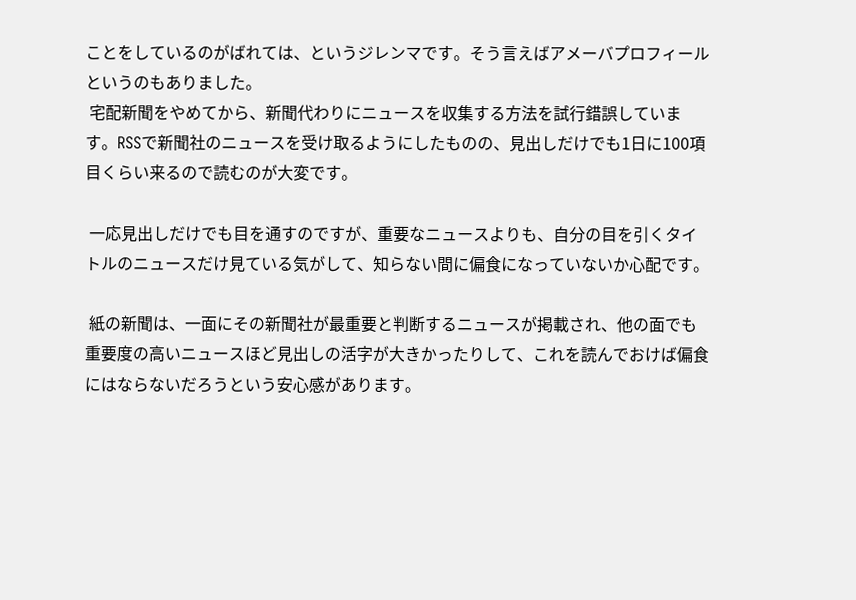ことをしているのがばれては、というジレンマです。そう言えばアメーバプロフィールというのもありました。
 宅配新聞をやめてから、新聞代わりにニュースを収集する方法を試行錯誤しています。RSSで新聞社のニュースを受け取るようにしたものの、見出しだけでも1日に100項目くらい来るので読むのが大変です。

 一応見出しだけでも目を通すのですが、重要なニュースよりも、自分の目を引くタイトルのニュースだけ見ている気がして、知らない間に偏食になっていないか心配です。

 紙の新聞は、一面にその新聞社が最重要と判断するニュースが掲載され、他の面でも重要度の高いニュースほど見出しの活字が大きかったりして、これを読んでおけば偏食にはならないだろうという安心感があります。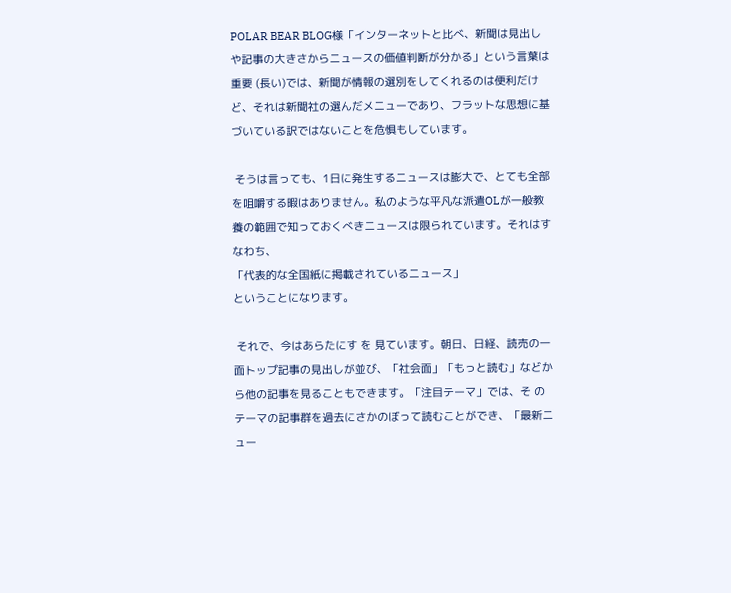POLAR BEAR BLOG様「インターネットと比べ、新聞は見出しや記事の大きさからニュースの価値判断が分かる」という言葉は重要 (長い)では、新聞が情報の選別をしてくれるのは便利だけど、それは新聞社の選んだメニューであり、フラットな思想に基づいている訳ではないことを危惧もしています。

 そうは言っても、1日に発生するニュースは膨大で、とても全部を咀嚼する暇はありません。私のような平凡な派遣OLが一般教養の範囲で知っておくべきニュースは限られています。それはすなわち、
「代表的な全国紙に掲載されているニュース」
ということになります。

 それで、今はあらたにす を 見ています。朝日、日経、読売の一面トップ記事の見出しが並び、「社会面」「もっと読む」などから他の記事を見ることもできます。「注目テーマ」では、そ のテーマの記事群を過去にさかのぼって読むことができ、「最新ニュー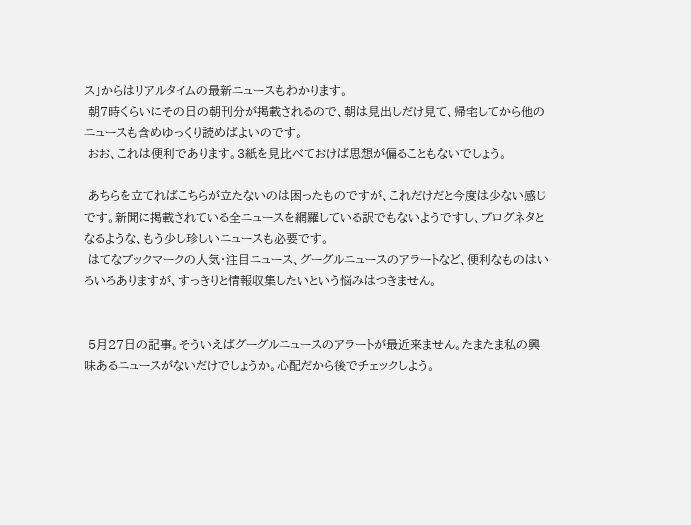ス」からはリアルタイムの最新ニュースもわかります。
 朝7時くらいにその日の朝刊分が掲載されるので、朝は見出しだけ見て、帰宅してから他のニュースも含めゆっくり読めばよいのです。
 おお、これは便利であります。3紙を見比べておけば思想が偏ることもないでしょう。

 あちらを立てればこちらが立たないのは困ったものですが、これだけだと今度は少ない感じです。新聞に掲載されている全ニュースを網羅している訳でもないようですし、ブログネタとなるような、もう少し珍しいニュースも必要です。
 はてなブックマークの人気・注目ニュース、グーグルニュースのアラートなど、便利なものはいろいろありますが、すっきりと情報収集したいという悩みはつきません。


 5月27日の記事。そういえばグーグルニュースのアラートが最近来ません。たまたま私の興味あるニュースがないだけでしょうか。心配だから後でチェックしよう。